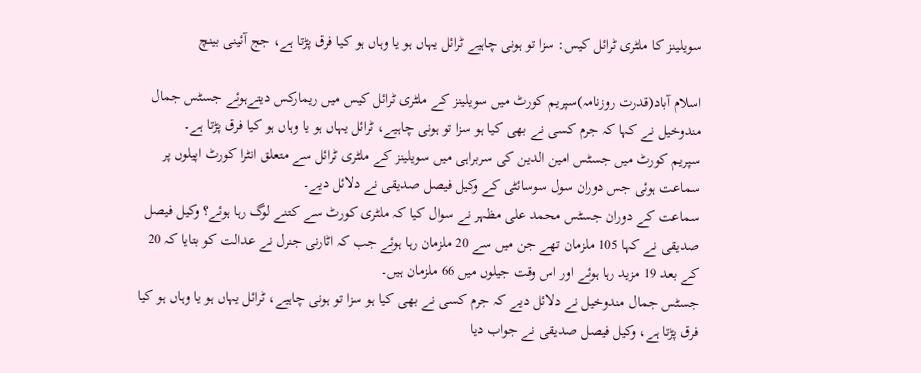سویلینز کا ملٹری ٹرائل کیس: سزا تو ہونی چاہیے ٹرائل یہاں ہو یا وہاں ہو کیا فرق پڑتا ہے، جج آئینی بینچ

اسلام آباد(قدرت روزنامہ)سپریم کورٹ میں سویلینز کے ملٹری ٹرائل کیس میں ریمارکس دیتےہوئے جسٹس جمال مندوخیل نے کہا کہ جرم کسی نے بھی کیا ہو سزا تو ہونی چاہیے، ٹرائل یہاں ہو یا وہاں ہو کیا فرق پڑتا ہے۔
سپریم کورٹ میں جسٹس امین الدین کی سربراہی میں سویلینز کے ملٹری ٹرائل سے متعلق انٹرا کورٹ اپیلوں پر سماعت ہوئی جس دوران سول سوسائٹی کے وکیل فیصل صدیقی نے دلائل دیے۔
سماعت کے دوران جسٹس محمد علی مظہر نے سوال کیا کہ ملٹری کورٹ سے کتنے لوگ رہا ہوئے؟ وکیل فیصل صدیقی نے کہا 105 ملزمان تھے جن میں سے 20 ملزمان رہا ہوئے جب کہ اٹارنی جنرل نے عدالت کو بتایا کہ 20 کے بعد 19 مزید رہا ہوئے اور اس وقت جیلوں میں 66 ملزمان ہیں۔
جسٹس جمال مندوخیل نے دلائل دیے کہ جرم کسی نے بھی کیا ہو سزا تو ہونی چاہیے، ٹرائل یہاں ہو یا وہاں ہو کیا فرق پڑتا ہے، وکیل فیصل صدیقی نے جواب دیا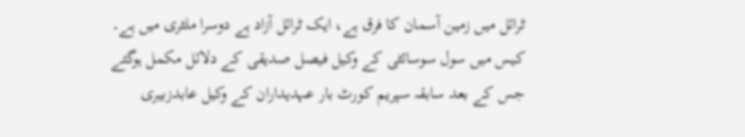ٹرائل میں زمین آسمان کا فرق ہے، ایک ٹرائل آزاد ہے دوسرا ملٹری میں ہے۔
کیس میں سول سوسائٹی کے وکیل فیصل صدیقی کے دلائل مکمل ہوگئے جس کے بعد سابقہ سپریم کورٹ بار عہدیداران کے وکیل عابدزبیری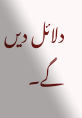دلائل دیں گے۔